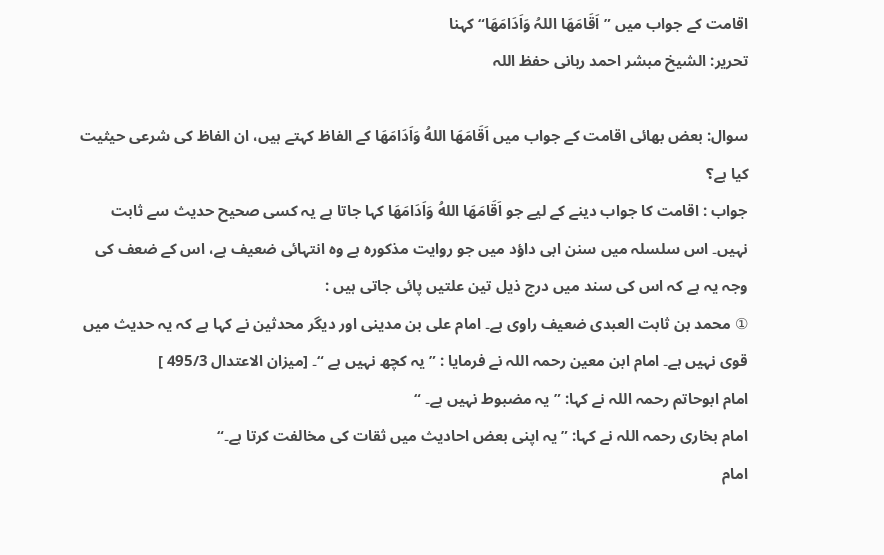اقامت کے جواب میں ”اَقَامَھَا اللہُ وَاَدَامَھَا“ کہنا
تحریر: الشیخ مبشر احمد ربانی حفظ اللہ

سوال: بعض بھائی اقامت کے جواب میں اَقَامَهَا اللهُ وَاَدَامَهَا کے الفاظ کہتے ہیں، ان الفاظ کی شرعی حیثیت کیا ہے؟
جواب : اقامت کا جواب دینے کے لیے جو اَقَامَهَا اللهُ وَاَدَامَهَا کہا جاتا ہے یہ کسی صحیح حدیث سے ثابت نہیں۔ اس سلسلہ میں سنن ابی داؤد میں جو روایت مذکورہ ہے وہ انتہائی ضعیف ہے، اس کے ضعف کی وجہ یہ ہے کہ اس کی سند میں درج ذیل تین علتیں پائی جاتی ہیں :
① محمد بن ثابت العبدی ضعیف راوی ہے۔ امام علی بن مدینی اور دیگر محدثین نے کہا ہے کہ یہ حدیث میں قوی نہیں ہے۔ امام ابن معین رحمہ اللہ نے فرمایا : ”یہ کچھ نہیں ہے “۔ [ميزان الاعتدال 495/3 ]
امام ابوحاتم رحمہ اللہ نے کہا: ”یہ مضبوط نہیں ہے۔ “
امام بخاری رحمہ اللہ نے کہا: ”یہ اپنی بعض احادیث میں ثقات کی مخالفت کرتا ہے۔“
امام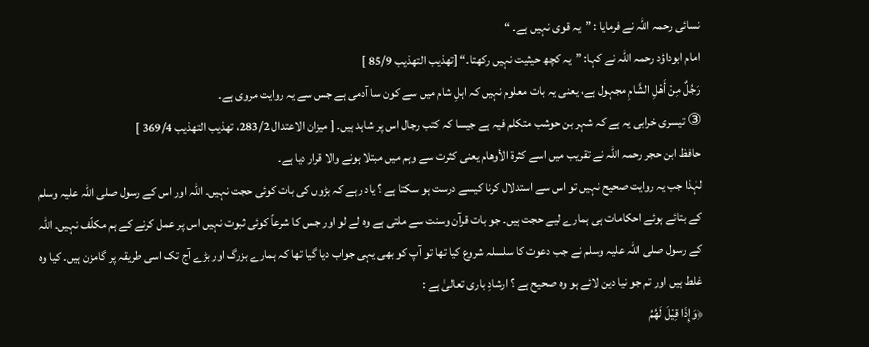نسائی رحمہ اللہ نے فرمایا : ”یہ قوی نہیں ہے۔ “
امام ابوداؤد رحمہ اللہ نے کہا: ”یہ کچھ حیثیت نہیں رکھتا۔“ [تهذيب التهذيب 85/9 ]
رَجُلٌ مِنْ أَهْلِ الشَّامِ مجہول ہے، یعنی یہ بات معلوم نہیں کہ اہلِ شام میں سے کون سا آدمی ہے جس سے یہ روایت مروی ہے۔
③ تیسری خرابی یہ ہے کہ شہر بن حوشب متکلم فیہ ہے جیسا کہ کتب رجال اس پر شاہد ہیں۔ [ ميزان الاعتدال 283/2، تهذيب التهذيب 369/4 ]
حافظ ابن حجر رحمہ اللہ نے تقریب میں اسے كثرة الأوهام یعنی کثرت سے وہم میں مبتلا ہونے والا قرار دیا ہے۔
لہٰذا جب یہ روایت صحیح نہیں تو اس سے استدلال کرنا کیسے درست ہو سکتا ہے ؟ یاد رہے کہ بڑوں کی بات کوئی حجت نہیں۔ اللہ اور اس کے رسول صلی اللہ علیہ وسلم کے بتائے ہوئے احکامات ہی ہمارے لیے حجت ہیں۔ جو بات قرآن وسنت سے ملتی ہے وہ لے لو اور جس کا شرعاً کوئی ثبوت نہیں اس پر عمل کرنے کے ہم مکلّف نہیں۔ اللہ کے رسول صلی اللہ علیہ وسلم نے جب دعوت کا سلسلہ شروع کیا تھا تو آپ کو بھی یہی جواب دیا گیا تھا کہ ہمارے بزرگ اور بڑے آج تک اسی طریقہ پر گامزن ہیں۔ کیا وہ غلط ہیں اور تم جو نیا دین لائے ہو وہ صحیح ہے ؟ ارشادِ باری تعالیٰ ہے :
﴿وَإِذَا قِيْلَ لَهُمُ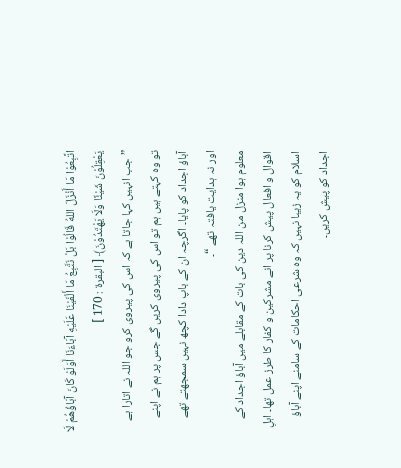اتَّبِعُوْا مَا أَنْزَلَ اللهُ قَالُوْا بَلْ نَتَّبِعُ مَا أَلْفَيْنَا عَلَيْهِ آبَاءَنَا أَوَلَوْ كَانَ آبَاؤُهُمْ لَا يَعْقِلُوْنَ شَيْئًا وَلَا يَهْتَدُوْنَ﴾ [ البقرة : 170 ]
”جب انہیں کہا جاتا ہے کہ اس کی پیروی کرو جو اللہ نے اتارا ہے تو وہ کہتے ہیں ہم تو اس کی پیروی کریں گے جس پر ہم نے اپنے آباؤ اجداد کو پایا۔ اگرچہ ان کے باپ دادا کچھ نہیں سمجھتے تھے اور نہ ہدایت یافتہ تھے “۔
معلوم ہوا منزل من اللہ دین کی بات کے مقابلے میں آباؤ اجداد کے اقوال و افعال پیش کرنا پر انے مشرکین و کفار کا طرز عمل تھا۔ اہلِ اسلام کو یہ زیبا نہیں کہ وہ شرعی احکامات کے سامنے اپنے آباؤ اجداد کو پیش کریں۔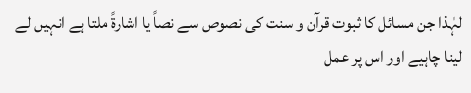لہٰذا جن مسائل کا ثبوت قرآن و سنت کی نصوص سے نصاً یا اشارۃً ملتا ہے انہیں لے لینا چاہیے اور اس پر عمل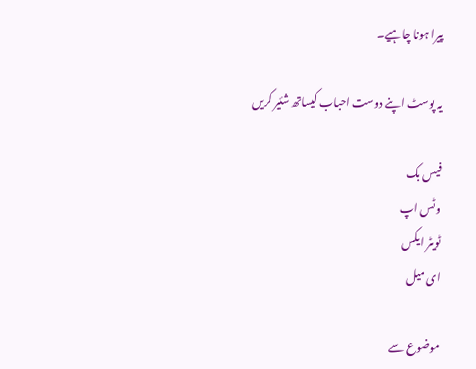پیرا ہونا چاہیے۔

یہ پوسٹ اپنے دوست احباب کیساتھ شئیر کریں

فیس بک
وٹس اپ
ٹویٹر ایکس
ای میل

موضوع سے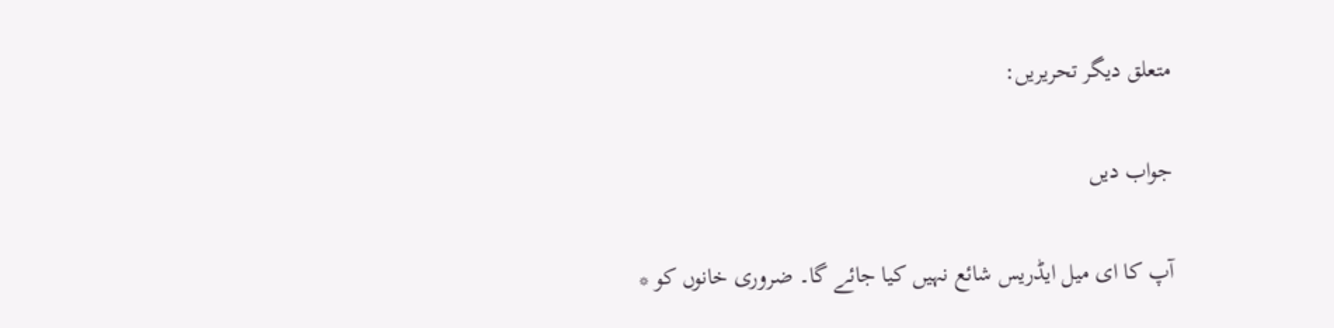متعلق دیگر تحریریں:

جواب دیں

آپ کا ای میل ایڈریس شائع نہیں کیا جائے گا۔ ضروری خانوں کو *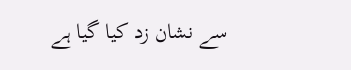سے نشان زد کیا گیا ہے